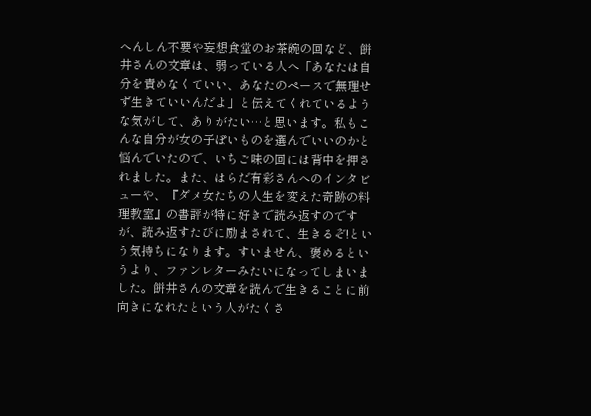へんしん不要や妄想食堂のお茶碗の回など、餅井さんの文章は、弱っている人へ「あなたは自分を責めなくていい、あなたのペースで無理せず生きていいんだよ」と伝えてくれているような気がして、ありがたい…と思います。私もこんな自分が女の子ぽいものを選んでいいのかと悩んでいたので、いちご味の回には背中を押されました。また、はらだ有彩さんへのインタビューや、『ダメ女たちの人生を変えた奇跡の料理教室』の書評が特に好きで読み返すのですが、読み返すたびに励まされて、生きるぞ!という気持ちになります。すいません、褒めるというより、ファンレターみたいになってしまいました。餅井さんの文章を読んで生きることに前向きになれたという人がたくさ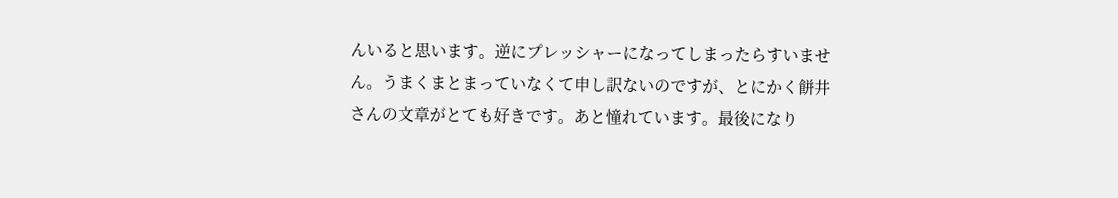んいると思います。逆にプレッシャーになってしまったらすいません。うまくまとまっていなくて申し訳ないのですが、とにかく餅井さんの文章がとても好きです。あと憧れています。最後になり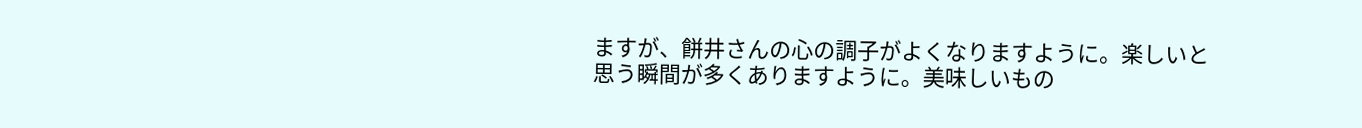ますが、餅井さんの心の調子がよくなりますように。楽しいと思う瞬間が多くありますように。美味しいもの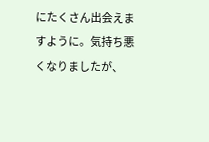にたくさん出会えますように。気持ち悪くなりましたが、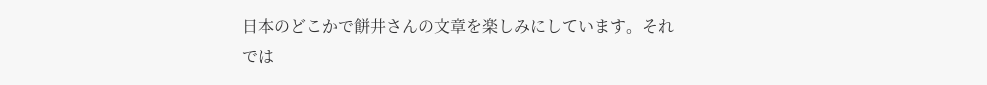日本のどこかで餅井さんの文章を楽しみにしています。それでは